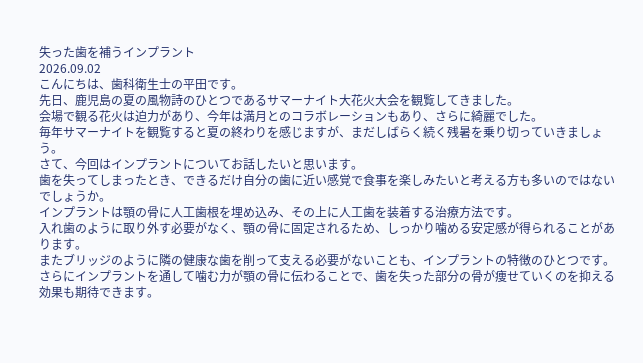失った歯を補うインプラント
2026.09.02
こんにちは、歯科衛生士の平田です。
先日、鹿児島の夏の風物詩のひとつであるサマーナイト大花火大会を観覧してきました。
会場で観る花火は迫力があり、今年は満月とのコラボレーションもあり、さらに綺麗でした。
毎年サマーナイトを観覧すると夏の終わりを感じますが、まだしばらく続く残暑を乗り切っていきましょう。
さて、今回はインプラントについてお話したいと思います。
歯を失ってしまったとき、できるだけ自分の歯に近い感覚で食事を楽しみたいと考える方も多いのではないでしょうか。
インプラントは顎の骨に人工歯根を埋め込み、その上に人工歯を装着する治療方法です。
入れ歯のように取り外す必要がなく、顎の骨に固定されるため、しっかり噛める安定感が得られることがあります。
またブリッジのように隣の健康な歯を削って支える必要がないことも、インプラントの特徴のひとつです。
さらにインプラントを通して噛む力が顎の骨に伝わることで、歯を失った部分の骨が痩せていくのを抑える効果も期待できます。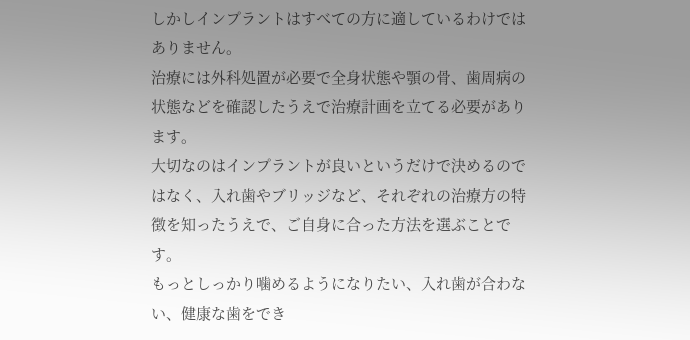しかしインプラントはすべての方に適しているわけではありません。
治療には外科処置が必要で全身状態や顎の骨、歯周病の状態などを確認したうえで治療計画を立てる必要があります。
大切なのはインプラントが良いというだけで決めるのではなく、入れ歯やブリッジなど、それぞれの治療方の特徴を知ったうえで、ご自身に合った方法を選ぶことです。
もっとしっかり噛めるようになりたい、入れ歯が合わない、健康な歯をでき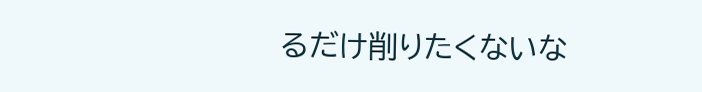るだけ削りたくないな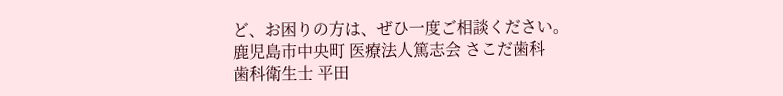ど、お困りの方は、ぜひ一度ご相談ください。
鹿児島市中央町 医療法人篤志会 さこだ歯科
歯科衛生士 平田